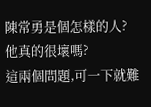陳常勇是個怎樣的人?
他真的很壞嗎?
這兩個問題,可一下就難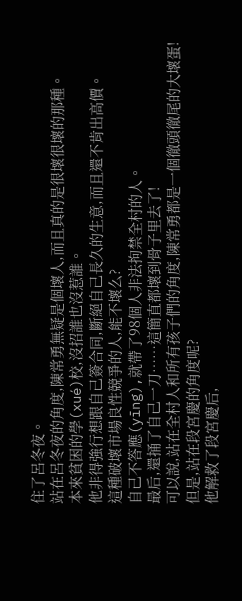住了呂冬夜。
站在呂冬夜的角度,陳常勇無疑是個壞人,而且真的是很壞很壞的那種。
本來貧困的學(xué)校,沒招誰也沒惹誰。
他非得強行想跟自己簽合同,斷絕自己長久的生意,而且還不肯出高價。
這種破壞市場良性競爭的人,能不壞么?
自己不答應(yīng),就帶了98個人非法拘禁全村的人。
最后,還捅了自己一刀……這簡直都壞到骨子里去了!
可以說,站在全村人和所有孩子們的角度,陳常勇都是一個徹頭徹尾的大壞蛋!
但是,站在段宮慶的角度呢?
他解救了段宮慶后,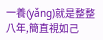一養(yǎng)就是整整八年,簡直視如己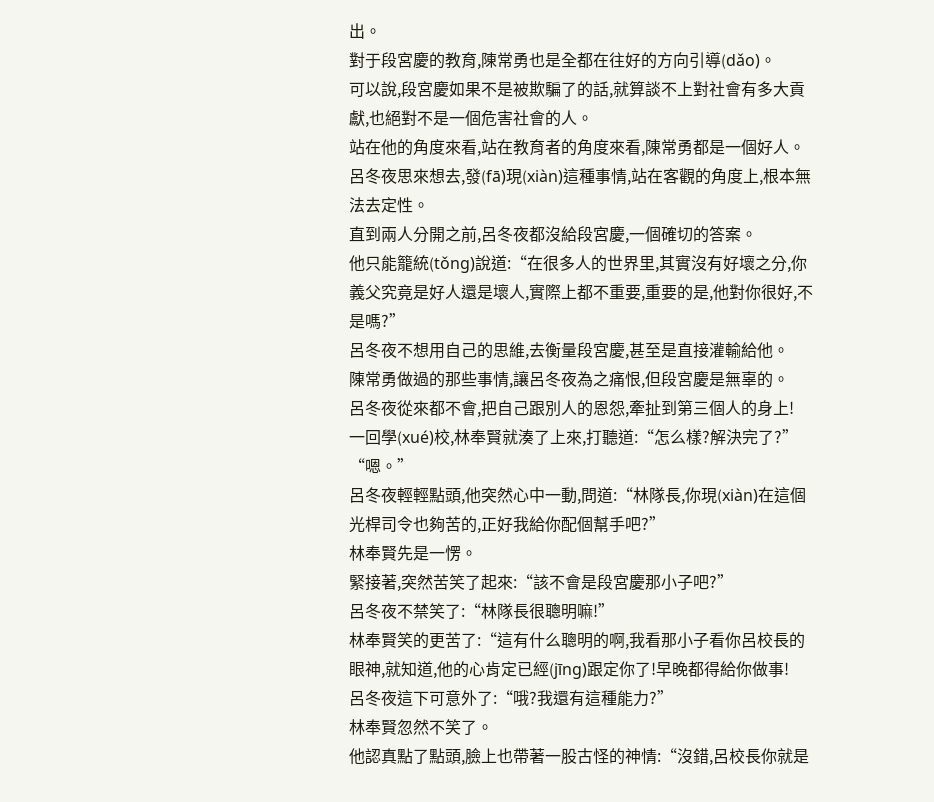出。
對于段宮慶的教育,陳常勇也是全都在往好的方向引導(dǎo)。
可以說,段宮慶如果不是被欺騙了的話,就算談不上對社會有多大貢獻,也絕對不是一個危害社會的人。
站在他的角度來看,站在教育者的角度來看,陳常勇都是一個好人。
呂冬夜思來想去,發(fā)現(xiàn)這種事情,站在客觀的角度上,根本無法去定性。
直到兩人分開之前,呂冬夜都沒給段宮慶,一個確切的答案。
他只能籠統(tǒng)說道:“在很多人的世界里,其實沒有好壞之分,你義父究竟是好人還是壞人,實際上都不重要,重要的是,他對你很好,不是嗎?”
呂冬夜不想用自己的思維,去衡量段宮慶,甚至是直接灌輸給他。
陳常勇做過的那些事情,讓呂冬夜為之痛恨,但段宮慶是無辜的。
呂冬夜從來都不會,把自己跟別人的恩怨,牽扯到第三個人的身上!
一回學(xué)校,林奉賢就湊了上來,打聽道:“怎么樣?解決完了?”
“嗯。”
呂冬夜輕輕點頭,他突然心中一動,問道:“林隊長,你現(xiàn)在這個光桿司令也夠苦的,正好我給你配個幫手吧?”
林奉賢先是一愣。
緊接著,突然苦笑了起來:“該不會是段宮慶那小子吧?”
呂冬夜不禁笑了:“林隊長很聰明嘛!”
林奉賢笑的更苦了:“這有什么聰明的啊,我看那小子看你呂校長的眼神,就知道,他的心肯定已經(jīng)跟定你了!早晚都得給你做事!
呂冬夜這下可意外了:“哦?我還有這種能力?”
林奉賢忽然不笑了。
他認真點了點頭,臉上也帶著一股古怪的神情:“沒錯,呂校長你就是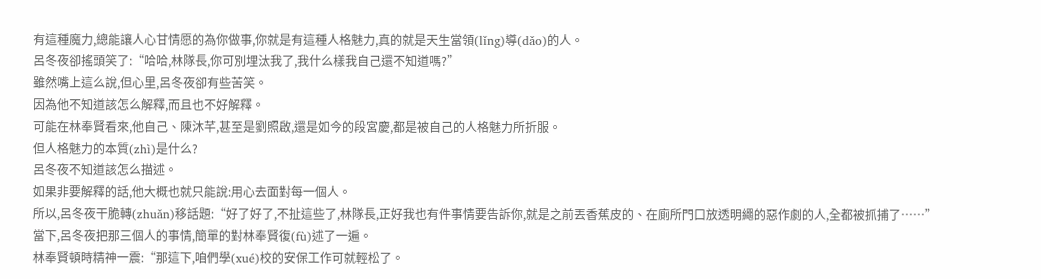有這種魔力,總能讓人心甘情愿的為你做事,你就是有這種人格魅力,真的就是天生當領(lǐng)導(dǎo)的人。
呂冬夜卻搖頭笑了:“哈哈,林隊長,你可別埋汰我了,我什么樣我自己還不知道嗎?”
雖然嘴上這么說,但心里,呂冬夜卻有些苦笑。
因為他不知道該怎么解釋,而且也不好解釋。
可能在林奉賢看來,他自己、陳沐芊,甚至是劉照啟,還是如今的段宮慶,都是被自己的人格魅力所折服。
但人格魅力的本質(zhì)是什么?
呂冬夜不知道該怎么描述。
如果非要解釋的話,他大概也就只能說:用心去面對每一個人。
所以,呂冬夜干脆轉(zhuǎn)移話題:“好了好了,不扯這些了,林隊長,正好我也有件事情要告訴你,就是之前丟香蕉皮的、在廁所門口放透明繩的惡作劇的人,全都被抓捕了……”
當下,呂冬夜把那三個人的事情,簡單的對林奉賢復(fù)述了一遍。
林奉賢頓時精神一震:“那這下,咱們學(xué)校的安保工作可就輕松了。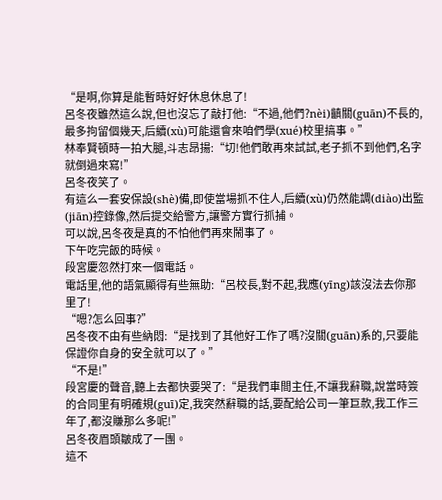“是啊,你算是能暫時好好休息休息了!
呂冬夜雖然這么說,但也沒忘了敲打他:“不過,他們?nèi)齻關(guān)不長的,最多拘留個幾天,后續(xù)可能還會來咱們學(xué)校里搞事。”
林奉賢頓時一拍大腿,斗志昂揚:“切!他們敢再來試試,老子抓不到他們,名字就倒過來寫!”
呂冬夜笑了。
有這么一套安保設(shè)備,即使當場抓不住人,后續(xù)仍然能調(diào)出監(jiān)控錄像,然后提交給警方,讓警方實行抓捕。
可以說,呂冬夜是真的不怕他們再來鬧事了。
下午吃完飯的時候。
段宮慶忽然打來一個電話。
電話里,他的語氣顯得有些無助:“呂校長,對不起,我應(yīng)該沒法去你那里了!
“嗯?怎么回事?”
呂冬夜不由有些納悶:“是找到了其他好工作了嗎?沒關(guān)系的,只要能保證你自身的安全就可以了。”
“不是!”
段宮慶的聲音,聽上去都快要哭了:“是我們車間主任,不讓我辭職,說當時簽的合同里有明確規(guī)定,我突然辭職的話,要配給公司一筆巨款,我工作三年了,都沒賺那么多呢!”
呂冬夜眉頭皺成了一團。
這不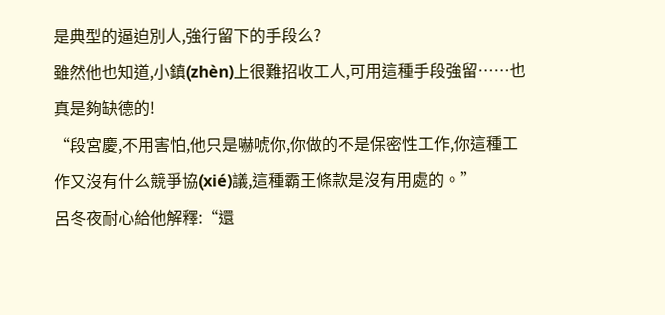是典型的逼迫別人,強行留下的手段么?
雖然他也知道,小鎮(zhèn)上很難招收工人,可用這種手段強留……也真是夠缺德的!
“段宮慶,不用害怕,他只是嚇唬你,你做的不是保密性工作,你這種工作又沒有什么競爭協(xié)議,這種霸王條款是沒有用處的。”
呂冬夜耐心給他解釋:“還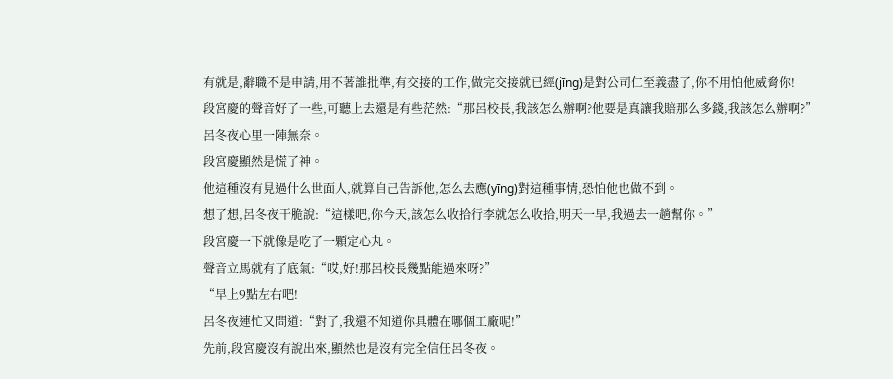有就是,辭職不是申請,用不著誰批準,有交接的工作,做完交接就已經(jīng)是對公司仁至義盡了,你不用怕他威脅你!
段宮慶的聲音好了一些,可聽上去還是有些茫然:“那呂校長,我該怎么辦啊?他要是真讓我賠那么多錢,我該怎么辦啊?”
呂冬夜心里一陣無奈。
段宮慶顯然是慌了神。
他這種沒有見過什么世面人,就算自己告訴他,怎么去應(yīng)對這種事情,恐怕他也做不到。
想了想,呂冬夜干脆說:“這樣吧,你今天,該怎么收拾行李就怎么收拾,明天一早,我過去一趟幫你。”
段宮慶一下就像是吃了一顆定心丸。
聲音立馬就有了底氣:“哎,好!那呂校長幾點能過來呀?”
“早上9點左右吧!
呂冬夜連忙又問道:“對了,我還不知道你具體在哪個工廠呢!”
先前,段宮慶沒有說出來,顯然也是沒有完全信任呂冬夜。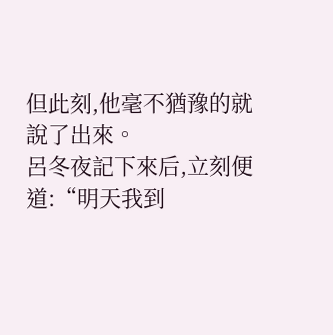但此刻,他毫不猶豫的就說了出來。
呂冬夜記下來后,立刻便道:“明天我到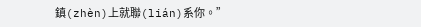鎮(zhèn)上就聯(lián)系你。”